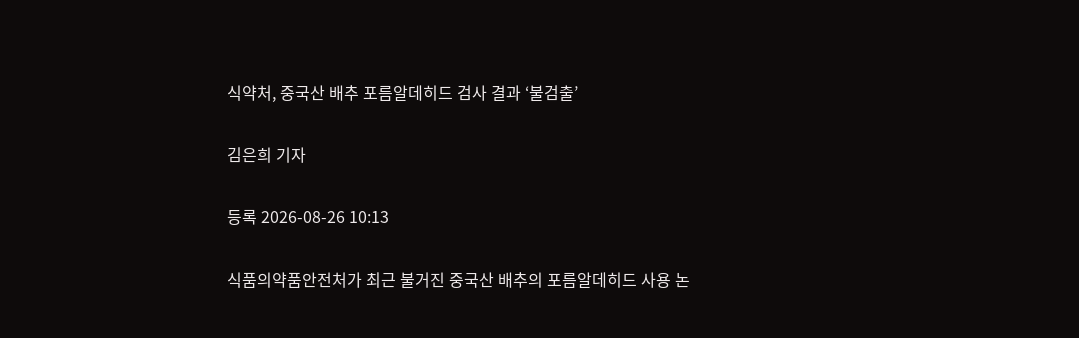식약처, 중국산 배추 포름알데히드 검사 결과 ‘불검출’

김은희 기자

등록 2026-08-26 10:13

식품의약품안전처가 최근 불거진 중국산 배추의 포름알데히드 사용 논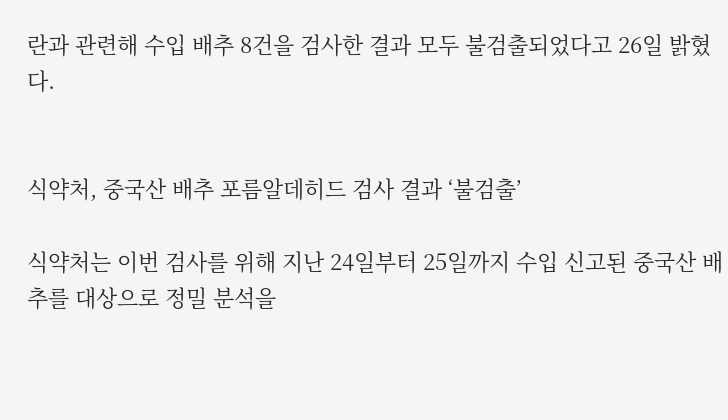란과 관련해 수입 배추 8건을 검사한 결과 모두 불검출되었다고 26일 밝혔다.


식약처, 중국산 배추 포름알데히드 검사 결과 ‘불검출’

식약처는 이번 검사를 위해 지난 24일부터 25일까지 수입 신고된 중국산 배추를 대상으로 정밀 분석을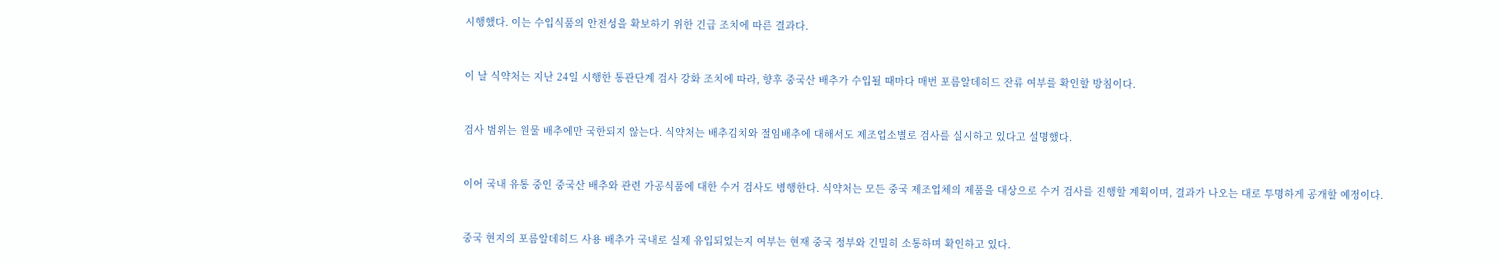시행했다. 이는 수입식품의 안전성을 확보하기 위한 긴급 조치에 따른 결과다.


이 날 식약처는 지난 24일 시행한 통관단계 검사 강화 조치에 따라, 향후 중국산 배추가 수입될 때마다 매번 포름알데히드 잔류 여부를 확인할 방침이다.


검사 범위는 원물 배추에만 국한되지 않는다. 식약처는 배추김치와 절임배추에 대해서도 제조업소별로 검사를 실시하고 있다고 설명했다.


이어 국내 유통 중인 중국산 배추와 관련 가공식품에 대한 수거 검사도 병행한다. 식약처는 모든 중국 제조업체의 제품을 대상으로 수거 검사를 진행할 계획이며, 결과가 나오는 대로 투명하게 공개할 예정이다.


중국 현지의 포름알데히드 사용 배추가 국내로 실제 유입되었는지 여부는 현재 중국 정부와 긴밀히 소통하며 확인하고 있다.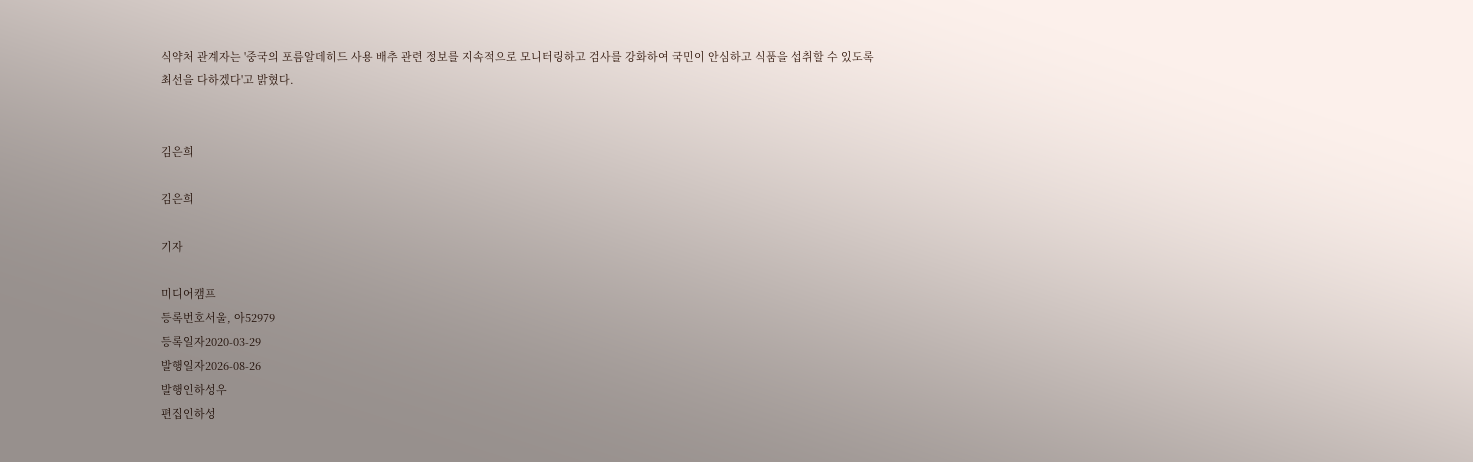식약처 관계자는 '중국의 포름알데히드 사용 배추 관련 정보를 지속적으로 모니터링하고 검사를 강화하여 국민이 안심하고 식품을 섭취할 수 있도록 최선을 다하겠다'고 밝혔다.


김은희

김은희

기자

미디어캠프
등록번호서울, 아52979
등록일자2020-03-29
발행일자2026-08-26
발행인하성우
편집인하성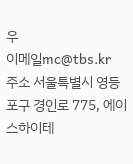우
이메일mc@tbs.kr
주소 서울특별시 영등포구 경인로 775, 에이스하이테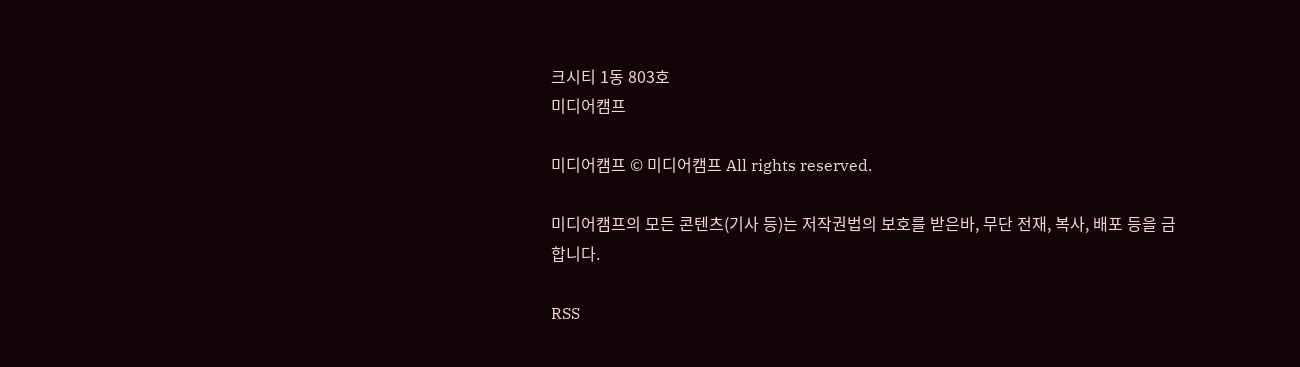크시티 1동 803호
미디어캠프

미디어캠프 © 미디어캠프 All rights reserved.

미디어캠프의 모든 콘텐츠(기사 등)는 저작권법의 보호를 받은바, 무단 전재, 복사, 배포 등을 금합니다.

RSS